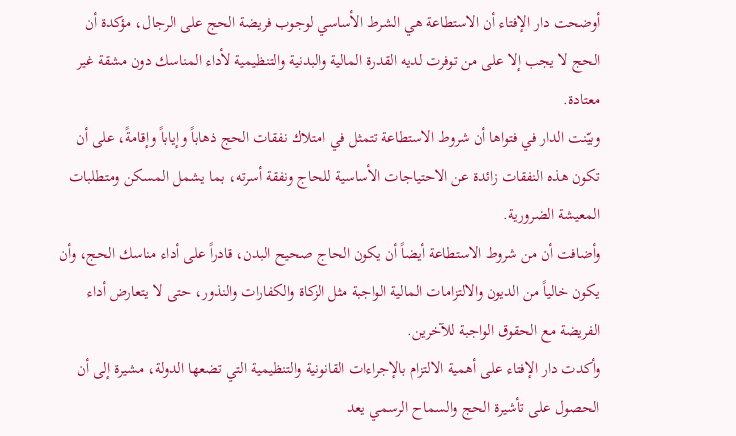أوضحت دار الإفتاء أن الاستطاعة هي الشرط الأساسي لوجوب فريضة الحج على الرجال، مؤكدة أن الحج لا يجب إلا على من توفرت لديه القدرة المالية والبدنية والتنظيمية لأداء المناسك دون مشقة غير معتادة.
وبيّنت الدار في فتواها أن شروط الاستطاعة تتمثل في امتلاك نفقات الحج ذهاباً وإياباً وإقامةً، على أن تكون هذه النفقات زائدة عن الاحتياجات الأساسية للحاج ونفقة أسرته، بما يشمل المسكن ومتطلبات المعيشة الضرورية.
وأضافت أن من شروط الاستطاعة أيضاً أن يكون الحاج صحيح البدن، قادراً على أداء مناسك الحج، وأن يكون خالياً من الديون والالتزامات المالية الواجبة مثل الزكاة والكفارات والنذور، حتى لا يتعارض أداء الفريضة مع الحقوق الواجبة للآخرين.
وأكدت دار الإفتاء على أهمية الالتزام بالإجراءات القانونية والتنظيمية التي تضعها الدولة، مشيرة إلى أن الحصول على تأشيرة الحج والسماح الرسمي يعد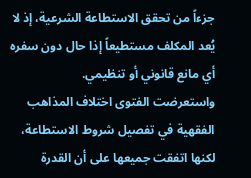جزءاً من تحقق الاستطاعة الشرعية، إذ لا يُعد المكلف مستطيعاً إذا حال دون سفره أي مانع قانوني أو تنظيمي.
واستعرضت الفتوى اختلاف المذاهب الفقهية في تفصيل شروط الاستطاعة، لكنها اتفقت جميعها على أن القدرة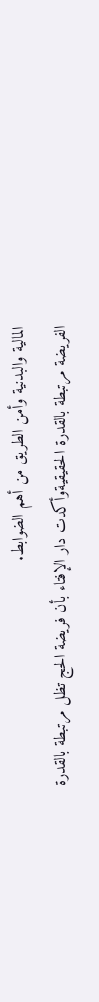المالية والبدنية وأمن الطريق من أهم الضوابط.
الفريضة مرتبطة بالقدرة الحقيقيةوأكدت دار الإفتاء بأن فريضة الحج تظل مرتبطة بالقدرة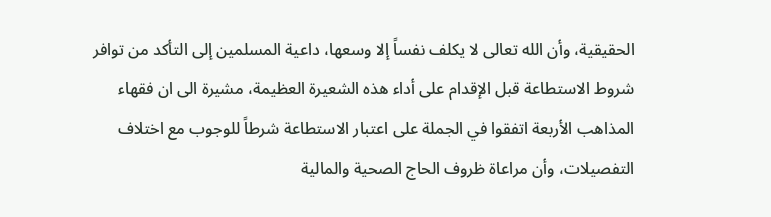الحقيقية، وأن الله تعالى لا يكلف نفساً إلا وسعها، داعية المسلمين إلى التأكد من توافر شروط الاستطاعة قبل الإقدام على أداء هذه الشعيرة العظيمة، مشيرة الى ان فقهاء المذاهب الأربعة اتفقوا في الجملة على اعتبار الاستطاعة شرطاً للوجوب مع اختلاف التفصيلات، وأن مراعاة ظروف الحاج الصحية والمالية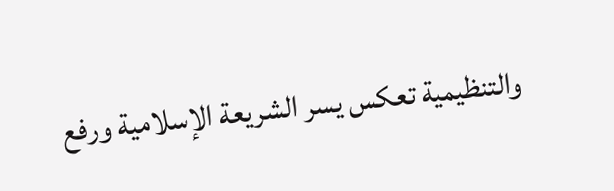والتنظيمية تعكس يسر الشريعة الإسلامية ورفع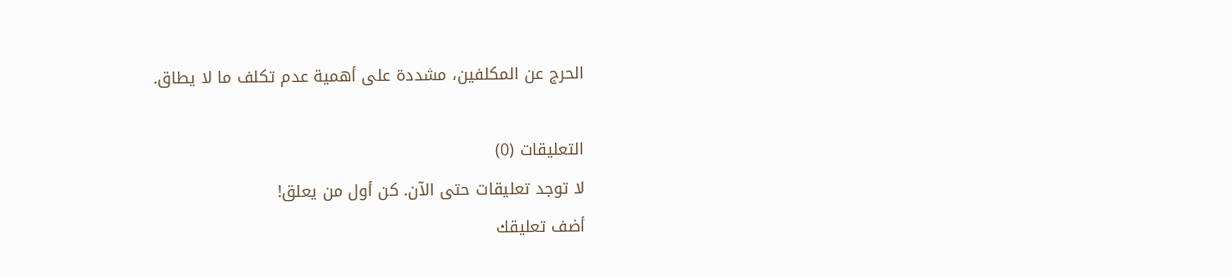الحرج عن المكلفين، مشددة على أهمية عدم تكلف ما لا يطاق.

التعليقات (0)
لا توجد تعليقات حتى الآن. كن أول من يعلق!
أضف تعليقك